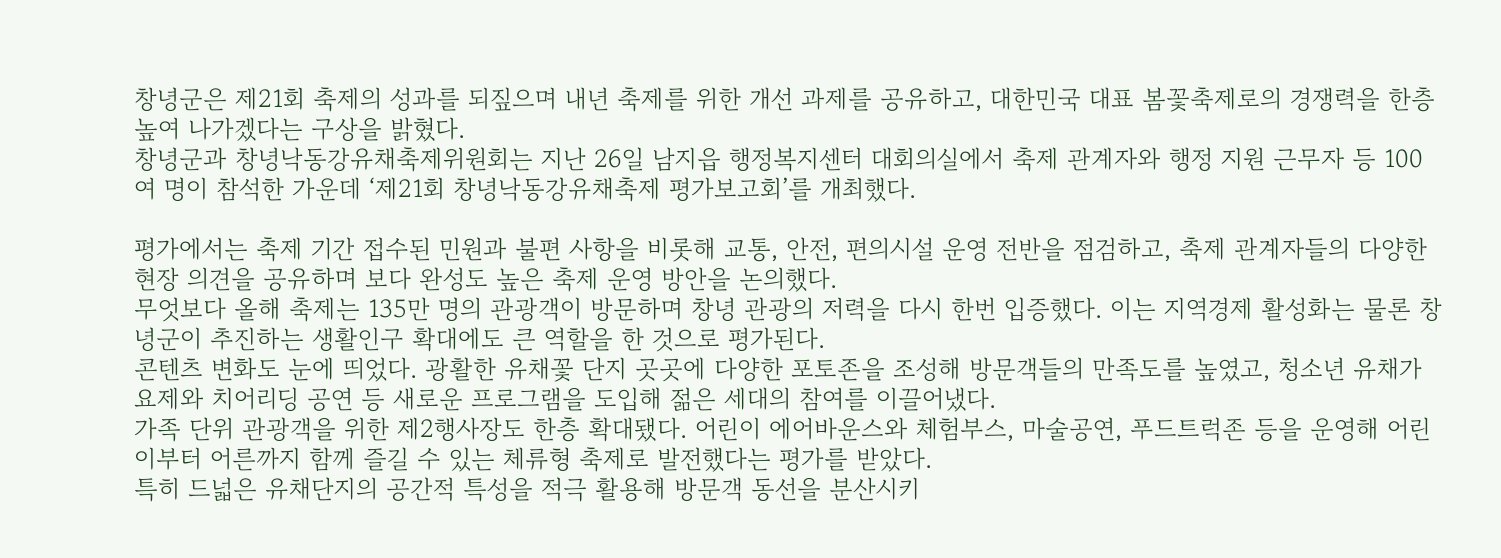창녕군은 제21회 축제의 성과를 되짚으며 내년 축제를 위한 개선 과제를 공유하고, 대한민국 대표 봄꽃축제로의 경쟁력을 한층 높여 나가겠다는 구상을 밝혔다.
창녕군과 창녕낙동강유채축제위원회는 지난 26일 남지읍 행정복지센터 대회의실에서 축제 관계자와 행정 지원 근무자 등 100여 명이 참석한 가운데 ‘제21회 창녕낙동강유채축제 평가보고회’를 개최했다.

평가에서는 축제 기간 접수된 민원과 불편 사항을 비롯해 교통, 안전, 편의시설 운영 전반을 점검하고, 축제 관계자들의 다양한 현장 의견을 공유하며 보다 완성도 높은 축제 운영 방안을 논의했다.
무엇보다 올해 축제는 135만 명의 관광객이 방문하며 창녕 관광의 저력을 다시 한번 입증했다. 이는 지역경제 활성화는 물론 창녕군이 추진하는 생활인구 확대에도 큰 역할을 한 것으로 평가된다.
콘텐츠 변화도 눈에 띄었다. 광활한 유채꽃 단지 곳곳에 다양한 포토존을 조성해 방문객들의 만족도를 높였고, 청소년 유채가요제와 치어리딩 공연 등 새로운 프로그램을 도입해 젊은 세대의 참여를 이끌어냈다.
가족 단위 관광객을 위한 제2행사장도 한층 확대됐다. 어린이 에어바운스와 체험부스, 마술공연, 푸드트럭존 등을 운영해 어린이부터 어른까지 함께 즐길 수 있는 체류형 축제로 발전했다는 평가를 받았다.
특히 드넓은 유채단지의 공간적 특성을 적극 활용해 방문객 동선을 분산시키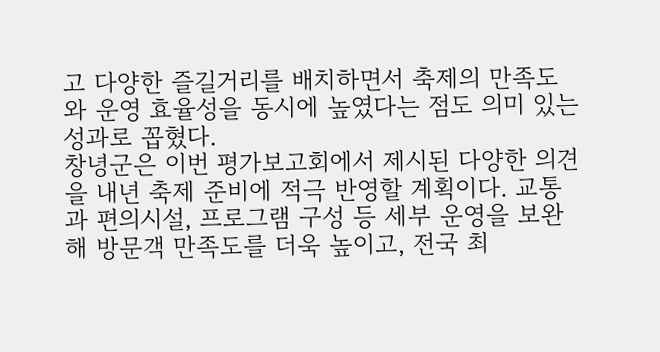고 다양한 즐길거리를 배치하면서 축제의 만족도와 운영 효율성을 동시에 높였다는 점도 의미 있는 성과로 꼽혔다.
창녕군은 이번 평가보고회에서 제시된 다양한 의견을 내년 축제 준비에 적극 반영할 계획이다. 교통과 편의시설, 프로그램 구성 등 세부 운영을 보완해 방문객 만족도를 더욱 높이고, 전국 최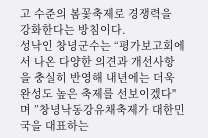고 수준의 봄꽃축제로 경쟁력을 강화한다는 방침이다.
성낙인 창녕군수는 “평가보고회에서 나온 다양한 의견과 개선사항을 충실히 반영해 내년에는 더욱 완성도 높은 축제를 선보이겠다"며 ”창녕낙동강유채축제가 대한민국을 대표하는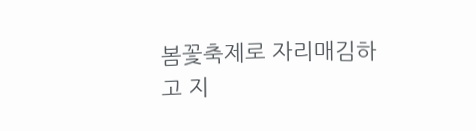봄꽃축제로 자리매김하고 지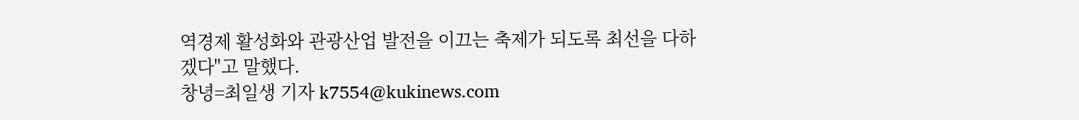역경제 활성화와 관광산업 발전을 이끄는 축제가 되도록 최선을 다하겠다"고 말했다.
창녕=최일생 기자 k7554@kukinews.com